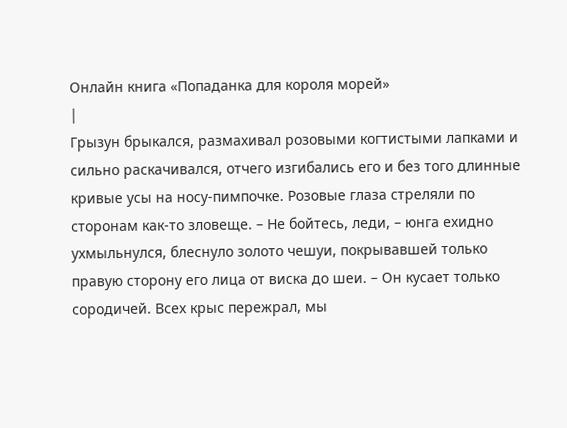Онлайн книга «Попаданка для короля морей»
|
Грызун брыкался, размахивал розовыми когтистыми лапками и сильно раскачивался, отчего изгибались его и без того длинные кривые усы на носу-пимпочке. Розовые глаза стреляли по сторонам как-то зловеще. – Не бойтесь, леди, – юнга ехидно ухмыльнулся, блеснуло золото чешуи, покрывавшей только правую сторону его лица от виска до шеи. – Он кусает только сородичей. Всех крыс пережрал, мы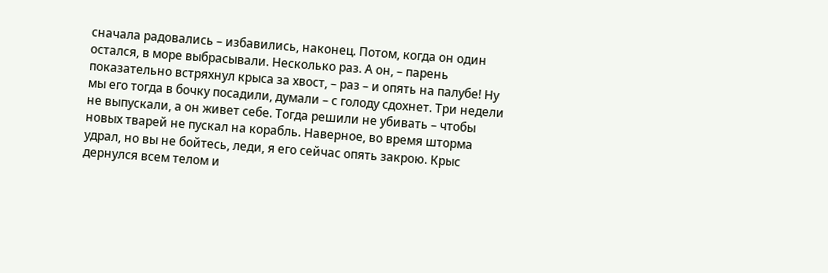сначала радовались – избавились, наконец. Потом, когда он один остался, в море выбрасывали. Несколько раз. А он, – парень показательно встряхнул крыса за хвост, – раз – и опять на палубе! Ну мы его тогда в бочку посадили, думали – с голоду сдохнет. Три недели не выпускали, а он живет себе. Тогда решили не убивать – чтобы новых тварей не пускал на корабль. Наверное, во время шторма удрал, но вы не бойтесь, леди, я его сейчас опять закрою. Крыс дернулся всем телом и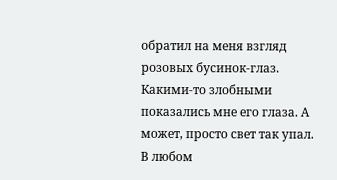обратил на меня взгляд розовых бусинок-глаз. Какими-то злобными показались мне его глаза. А может, просто свет так упал. В любом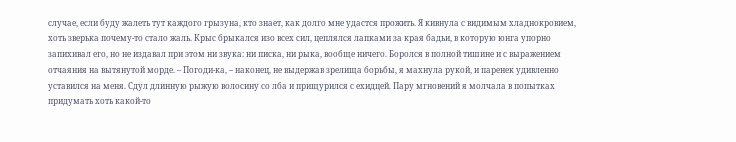случае, если буду жалеть тут каждого грызуна, кто знает, как долго мне удастся прожить. Я кивнула с видимым хладнокровием, хоть зверька почему-то стало жаль. Крыс брыкался изо всех сил, цеплялся лапками за края бадьи, в которую юнга упорно запихивал его, но не издавал при этом ни звука: ни писка, ни рыка, вообще ничего. Боролся в полной тишине и с выражением отчаяния на вытянутой морде. – Погоди-ка, – наконец, не выдержав зрелища борьбы, я махнула рукой, и паренек удивленно уставился на меня. Сдул длинную рыжую волосину со лба и прищурился с ехидцей. Пару мгновений я молчала в попытках придумать хоть какой-то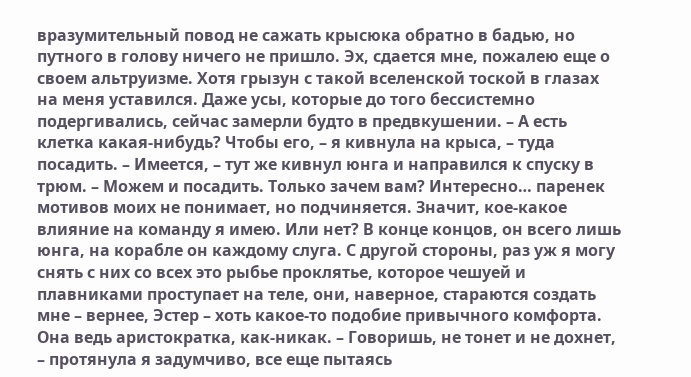вразумительный повод не сажать крысюка обратно в бадью, но путного в голову ничего не пришло. Эх, сдается мне, пожалею еще о своем альтруизме. Хотя грызун с такой вселенской тоской в глазах на меня уставился. Даже усы, которые до того бессистемно подергивались, сейчас замерли будто в предвкушении. – А есть клетка какая-нибудь? Чтобы его, – я кивнула на крыса, – туда посадить. – Имеется, – тут же кивнул юнга и направился к спуску в трюм. – Можем и посадить. Только зачем вам? Интересно… паренек мотивов моих не понимает, но подчиняется. Значит, кое-какое влияние на команду я имею. Или нет? В конце концов, он всего лишь юнга, на корабле он каждому слуга. С другой стороны, раз уж я могу снять с них со всех это рыбье проклятье, которое чешуей и плавниками проступает на теле, они, наверное, стараются создать мне – вернее, Эстер – хоть какое-то подобие привычного комфорта. Она ведь аристократка, как-никак. – Говоришь, не тонет и не дохнет, – протянула я задумчиво, все еще пытаясь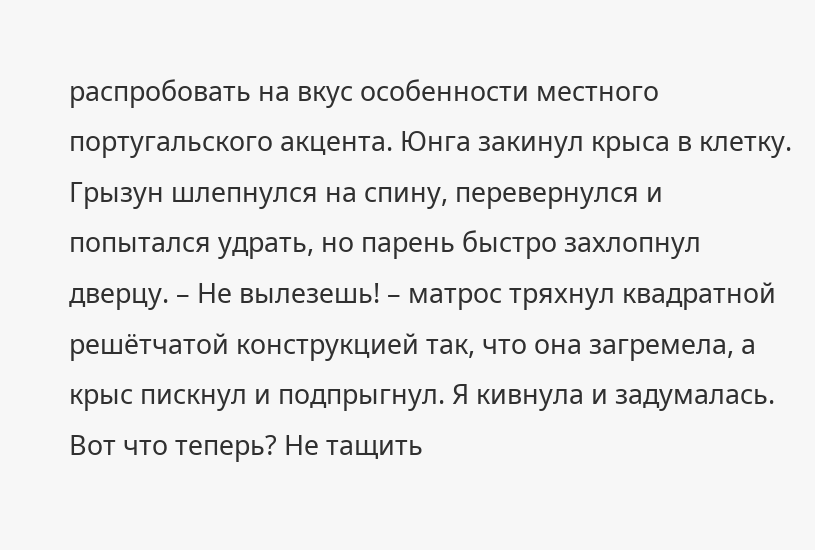распробовать на вкус особенности местного португальского акцента. Юнга закинул крыса в клетку. Грызун шлепнулся на спину, перевернулся и попытался удрать, но парень быстро захлопнул дверцу. – Не вылезешь! – матрос тряхнул квадратной решётчатой конструкцией так, что она загремела, а крыс пискнул и подпрыгнул. Я кивнула и задумалась. Вот что теперь? Не тащить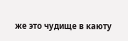же это чудище в каюту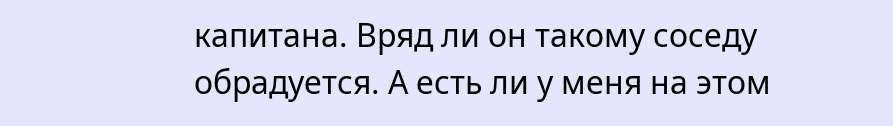капитана. Вряд ли он такому соседу обрадуется. А есть ли у меня на этом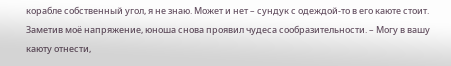корабле собственный угол, я не знаю. Может и нет – сундук с одеждой-то в его каюте стоит. Заметив моё напряжение, юноша снова проявил чудеса сообразительности. – Могу в вашу каюту отнести,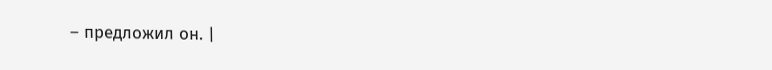– предложил он. |